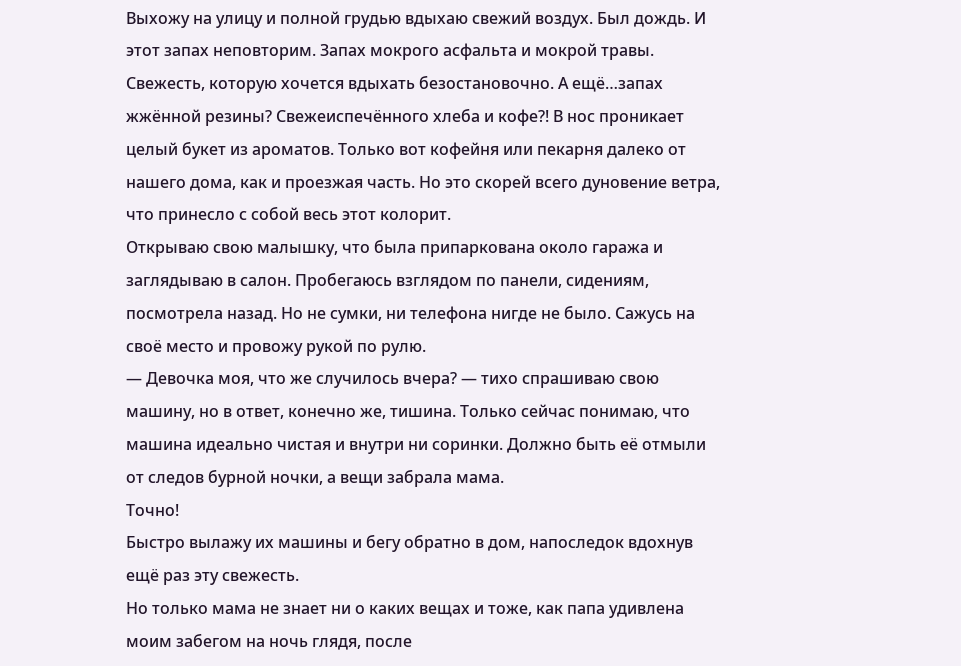Выхожу на улицу и полной грудью вдыхаю свежий воздух. Был дождь. И этот запах неповторим. Запах мокрого асфальта и мокрой травы. Свежесть, которую хочется вдыхать безостановочно. А ещё…запах жжённой резины? Свежеиспечённого хлеба и кофе?! В нос проникает целый букет из ароматов. Только вот кофейня или пекарня далеко от нашего дома, как и проезжая часть. Но это скорей всего дуновение ветра, что принесло с собой весь этот колорит.
Открываю свою малышку, что была припаркована около гаража и заглядываю в салон. Пробегаюсь взглядом по панели, сидениям, посмотрела назад. Но не сумки, ни телефона нигде не было. Сажусь на своё место и провожу рукой по рулю.
— Девочка моя, что же случилось вчера? — тихо спрашиваю свою машину, но в ответ, конечно же, тишина. Только сейчас понимаю, что машина идеально чистая и внутри ни соринки. Должно быть её отмыли от следов бурной ночки, а вещи забрала мама.
Точно!
Быстро вылажу их машины и бегу обратно в дом, напоследок вдохнув ещё раз эту свежесть.
Но только мама не знает ни о каких вещах и тоже, как папа удивлена моим забегом на ночь глядя, после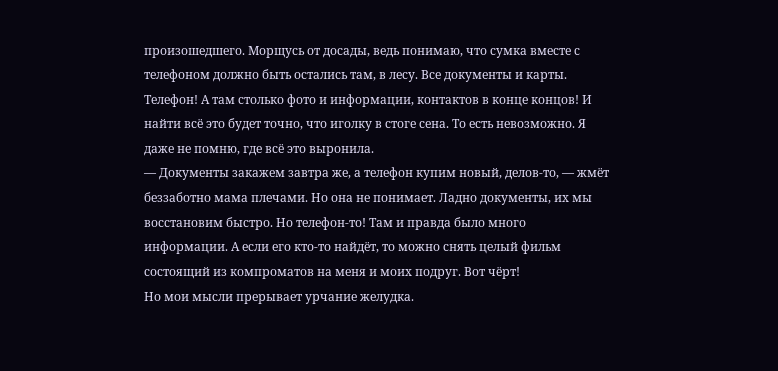произошедшего. Морщусь от досады, ведь понимаю, что сумка вместе с телефоном должно быть остались там, в лесу. Все документы и карты. Телефон! А там столько фото и информации, контактов в конце концов! И найти всё это будет точно, что иголку в стоге сена. То есть невозможно. Я даже не помню, где всё это выронила.
— Документы закажем завтра же, а телефон купим новый, делов-то, — жмёт беззаботно мама плечами. Но она не понимает. Ладно документы, их мы восстановим быстро. Но телефон-то! Там и правда было много информации. А если его кто-то найдёт, то можно снять целый фильм состоящий из компроматов на меня и моих подруг. Вот чёрт!
Но мои мысли прерывает урчание желудка.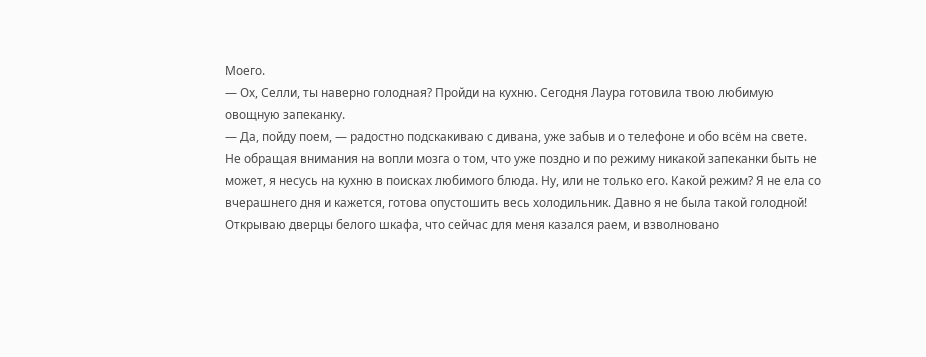Моего.
— Ох, Селли, ты наверно голодная? Пройди на кухню. Сегодня Лаура готовила твою любимую овощную запеканку.
— Да, пойду поем, — радостно подскакиваю с дивана, уже забыв и о телефоне и обо всём на свете.
Не обращая внимания на вопли мозга о том, что уже поздно и по режиму никакой запеканки быть не может, я несусь на кухню в поисках любимого блюда. Ну, или не только его. Какой режим? Я не ела со вчерашнего дня и кажется, готова опустошить весь холодильник. Давно я не была такой голодной! Открываю дверцы белого шкафа, что сейчас для меня казался раем, и взволновано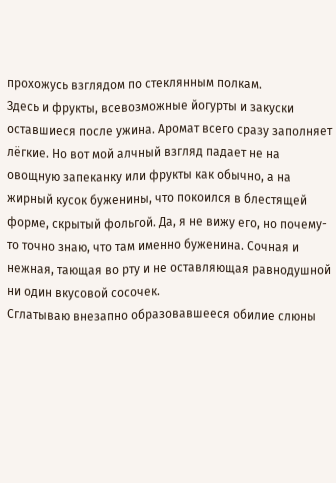прохожусь взглядом по стеклянным полкам.
Здесь и фрукты, всевозможные йогурты и закуски оставшиеся после ужина. Аромат всего сразу заполняет лёгкие. Но вот мой алчный взгляд падает не на овощную запеканку или фрукты как обычно, а на жирный кусок буженины, что покоился в блестящей форме, скрытый фольгой. Да, я не вижу его, но почему-то точно знаю, что там именно буженина. Сочная и нежная, тающая во рту и не оставляющая равнодушной ни один вкусовой сосочек.
Сглатываю внезапно образовавшееся обилие слюны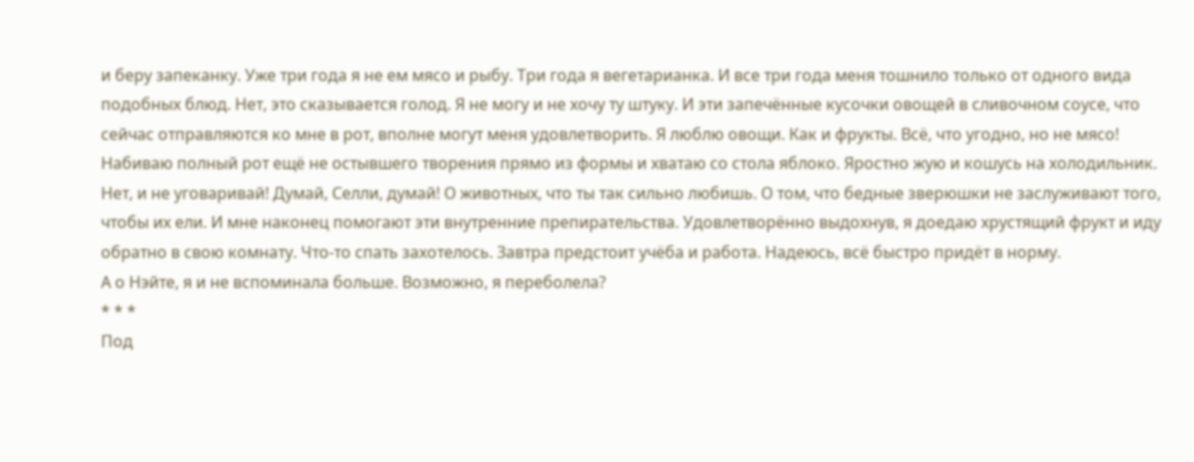и беру запеканку. Уже три года я не ем мясо и рыбу. Три года я вегетарианка. И все три года меня тошнило только от одного вида подобных блюд. Нет, это сказывается голод. Я не могу и не хочу ту штуку. И эти запечённые кусочки овощей в сливочном соусе, что сейчас отправляются ко мне в рот, вполне могут меня удовлетворить. Я люблю овощи. Как и фрукты. Всё, что угодно, но не мясо!
Набиваю полный рот ещё не остывшего творения прямо из формы и хватаю со стола яблоко. Яростно жую и кошусь на холодильник. Нет, и не уговаривай! Думай, Селли, думай! О животных, что ты так сильно любишь. О том, что бедные зверюшки не заслуживают того, чтобы их ели. И мне наконец помогают эти внутренние препирательства. Удовлетворённо выдохнув, я доедаю хрустящий фрукт и иду обратно в свою комнату. Что-то спать захотелось. Завтра предстоит учёба и работа. Надеюсь, всё быстро придёт в норму.
А о Нэйте, я и не вспоминала больше. Возможно, я переболела?
* * *
Под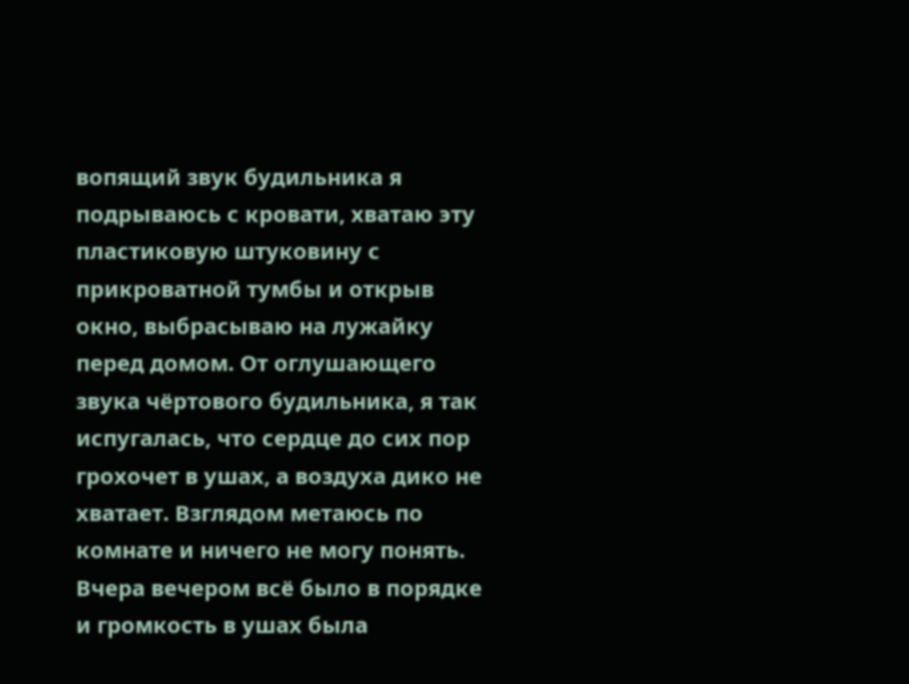вопящий звук будильника я подрываюсь с кровати, хватаю эту пластиковую штуковину с прикроватной тумбы и открыв окно, выбрасываю на лужайку перед домом. От оглушающего звука чёртового будильника, я так испугалась, что сердце до сих пор грохочет в ушах, а воздуха дико не хватает. Взглядом метаюсь по комнате и ничего не могу понять. Вчера вечером всё было в порядке и громкость в ушах была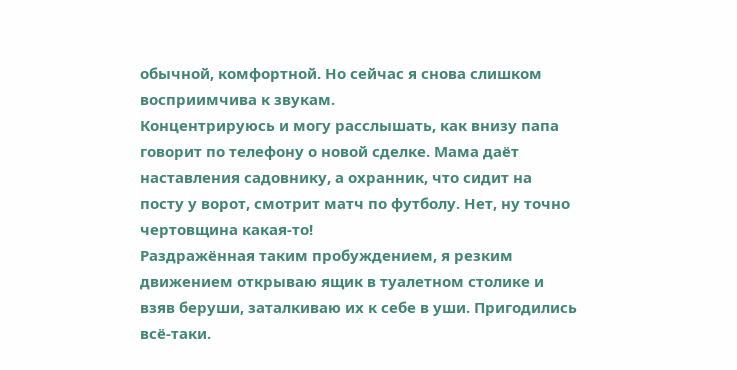обычной, комфортной. Но сейчас я снова слишком восприимчива к звукам.
Концентрируюсь и могу расслышать, как внизу папа говорит по телефону о новой сделке. Мама даёт наставления садовнику, а охранник, что сидит на посту у ворот, смотрит матч по футболу. Нет, ну точно чертовщина какая-то!
Раздражённая таким пробуждением, я резким движением открываю ящик в туалетном столике и взяв беруши, заталкиваю их к себе в уши. Пригодились всё-таки.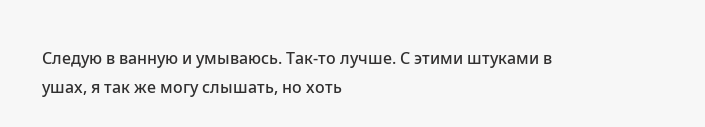Следую в ванную и умываюсь. Так-то лучше. С этими штуками в ушах, я так же могу слышать, но хоть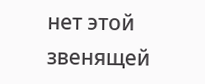нет этой звенящей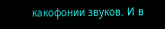какофонии звуков. И в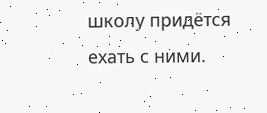школу придётся ехать с ними.